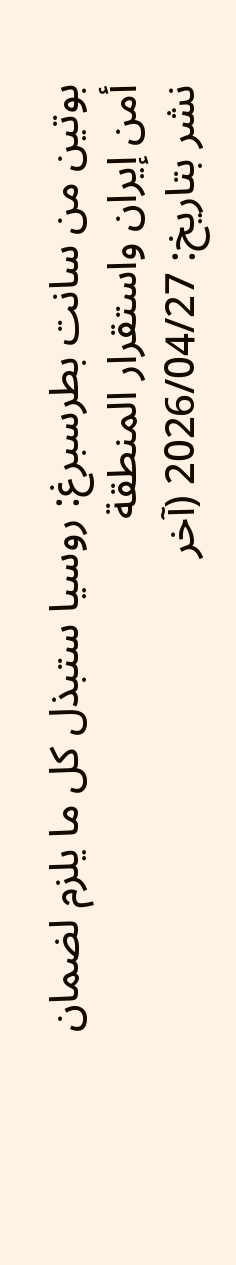بوتين من سانت بطرسبرغ: روسيا ستبذل كل ما يلزم لضمان أمن إيران واستقرار المنطقة
نشر بتاريخ: 2026/04/27 (آخر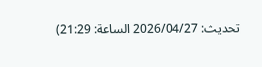تحديث: 2026/04/27 الساعة: 21:29)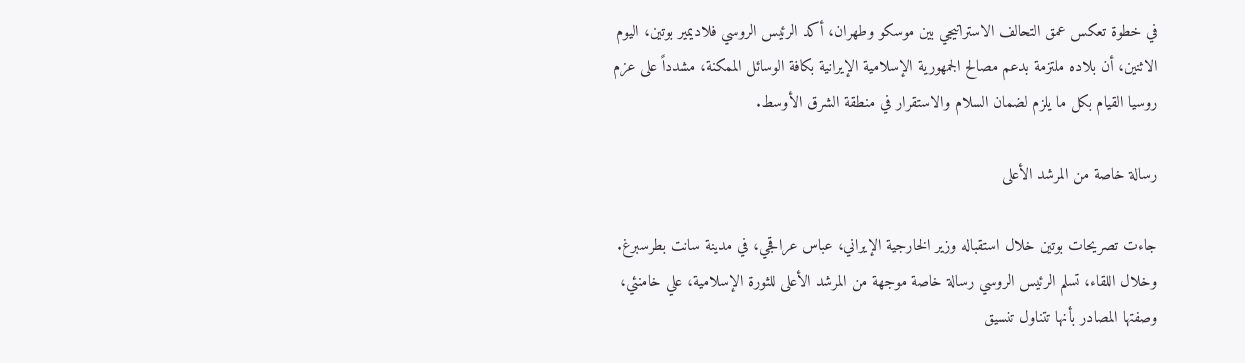في خطوة تعكس عمق التحالف الاستراتيجي بين موسكو وطهران، أكد الرئيس الروسي فلاديمير بوتين، اليوم الاثنين، أن بلاده ملتزمة بدعم مصالح الجمهورية الإسلامية الإيرانية بكافة الوسائل الممكنة، مشدداً على عزم روسيا القيام بكل ما يلزم لضمان السلام والاستقرار في منطقة الشرق الأوسط.

رسالة خاصة من المرشد الأعلى

جاءت تصريحات بوتين خلال استقباله وزير الخارجية الإيراني، عباس عراقجي، في مدينة سانت بطرسبرغ. وخلال اللقاء، تسلم الرئيس الروسي رسالة خاصة موجهة من المرشد الأعلى للثورة الإسلامية، علي خامنئي، وصفتها المصادر بأنها تتناول تنسيق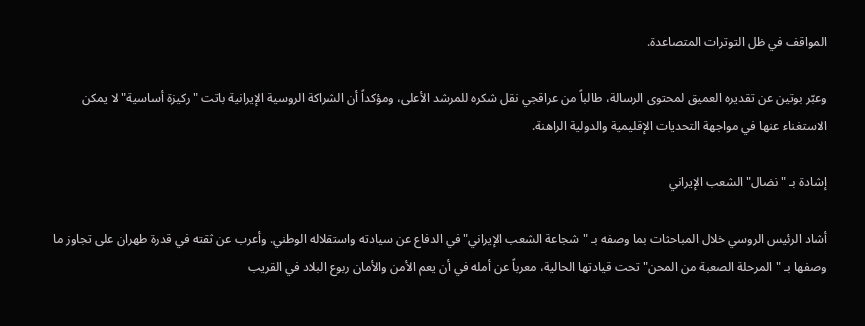المواقف في ظل التوترات المتصاعدة.

وعبّر بوتين عن تقديره العميق لمحتوى الرسالة، طالباً من عراقجي نقل شكره للمرشد الأعلى، ومؤكداً أن الشراكة الروسية الإيرانية باتت "ركيزة أساسية" لا يمكن الاستغناء عنها في مواجهة التحديات الإقليمية والدولية الراهنة.

إشادة بـ "نضال" الشعب الإيراني

أشاد الرئيس الروسي خلال المباحثات بما وصفه بـ "شجاعة الشعب الإيراني" في الدفاع عن سيادته واستقلاله الوطني. وأعرب عن ثقته في قدرة طهران على تجاوز ما وصفها بـ "المرحلة الصعبة من المحن" تحت قيادتها الحالية، معرباً عن أمله في أن يعم الأمن والأمان ربوع البلاد في القريب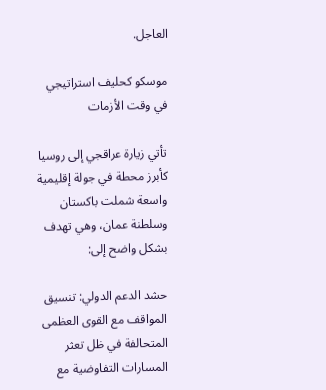العاجل.

موسكو كحليف استراتيجي في وقت الأزمات

تأتي زيارة عراقجي إلى روسيا كأبرز محطة في جولة إقليمية واسعة شملت باكستان وسلطنة عمان، وهي تهدف بشكل واضح إلى:

حشد الدعم الدولي: تنسيق المواقف مع القوى العظمى المتحالفة في ظل تعثر المسارات التفاوضية مع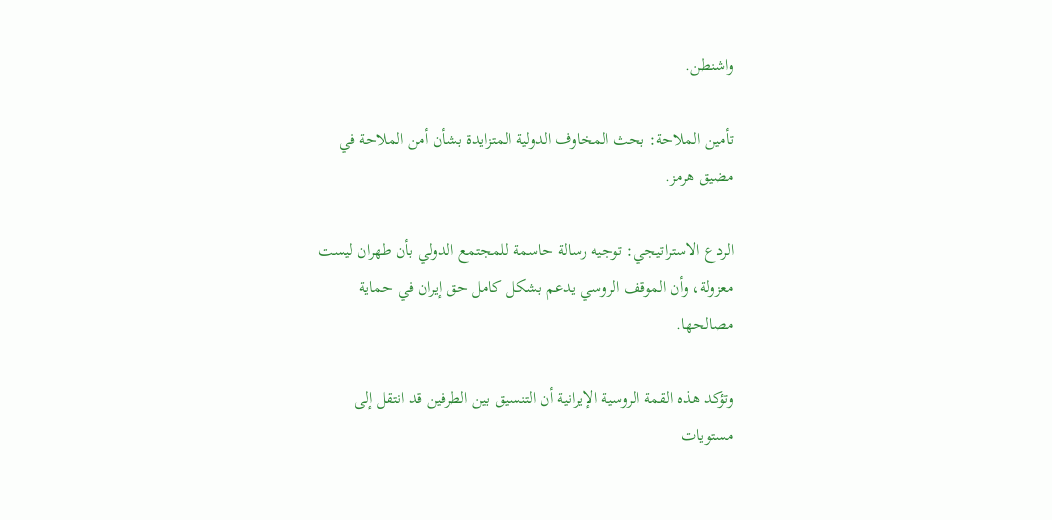واشنطن.

تأمين الملاحة: بحث المخاوف الدولية المتزايدة بشأن أمن الملاحة في مضيق هرمز.

الردع الاستراتيجي: توجيه رسالة حاسمة للمجتمع الدولي بأن طهران ليست معزولة، وأن الموقف الروسي يدعم بشكل كامل حق إيران في حماية مصالحها.

وتؤكد هذه القمة الروسية الإيرانية أن التنسيق بين الطرفين قد انتقل إلى مستويات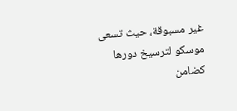غير مسبوقة، حيث تسعى موسكو لترسيخ دورها كضامن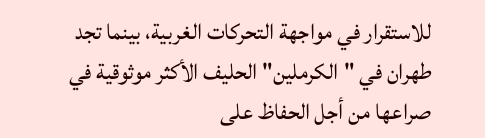للاستقرار في مواجهة التحركات الغربية، بينما تجد طهران في "الكرملين" الحليف الأكثر موثوقية في صراعها من أجل الحفاظ على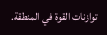توازنات القوة في المنطقة.